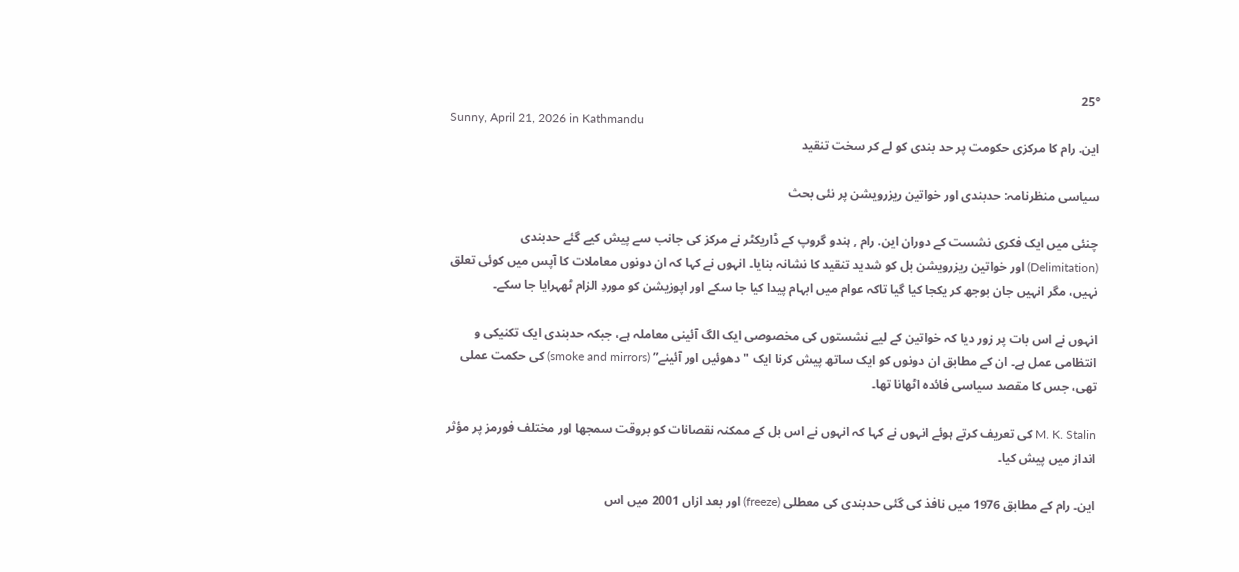25°
Sunny, April 21, 2026 in Kathmandu
این. رام کا مرکزی حکومت پر حد بندی کو لے کر سخت تنقید

سیاسی منظرنامہ: حدبندی اور خواتین ریزرویشن پر نئی بحث

چنئی میں ایک فکری نشست کے دوران این. رام , ہندو گروپ کے ڈاریکٹر نے مرکز کی جانب سے پیش کیے گئے حدبندی (Delimitation) اور خواتین ریزرویشن بل کو شدید تنقید کا نشانہ بنایا۔ انہوں نے کہا کہ ان دونوں معاملات کا آپس میں کوئی تعلق نہیں، مگر انہیں جان بوجھ کر یکجا کیا گیا تاکہ عوام میں ابہام پیدا کیا جا سکے اور اپوزیشن کو موردِ الزام ٹھہرایا جا سکے۔

انہوں نے اس بات پر زور دیا کہ خواتین کے لیے نشستوں کی مخصوصی ایک الگ آئینی معاملہ ہے، جبکہ حدبندی ایک تکنیکی و انتظامی عمل ہے۔ ان کے مطابق ان دونوں کو ایک ساتھ پیش کرنا ایک "دھوئیں اور آئینے” (smoke and mirrors) کی حکمت عملی تھی، جس کا مقصد سیاسی فائدہ اٹھانا تھا۔

M. K. Stalin کی تعریف کرتے ہوئے انہوں نے کہا کہ انہوں نے اس بل کے ممکنہ نقصانات کو بروقت سمجھا اور مختلف فورمز پر مؤثر انداز میں پیش کیا۔

این۔ رام کے مطابق 1976 میں نافذ کی گئی حدبندی کی معطلی (freeze) اور بعد ازاں 2001 میں اس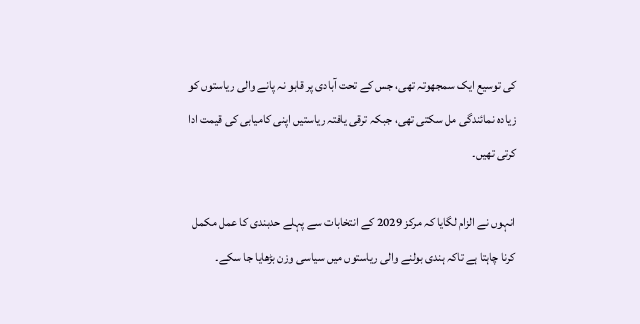کی توسیع ایک سمجھوتہ تھی، جس کے تحت آبادی پر قابو نہ پانے والی ریاستوں کو زیادہ نمائندگی مل سکتی تھی، جبکہ ترقی یافتہ ریاستیں اپنی کامیابی کی قیمت ادا کرتی تھیں۔

انہوں نے الزام لگایا کہ مرکز 2029 کے انتخابات سے پہلے حدبندی کا عمل مکمل کرنا چاہتا ہے تاکہ ہندی بولنے والی ریاستوں میں سیاسی وزن بڑھایا جا سکے۔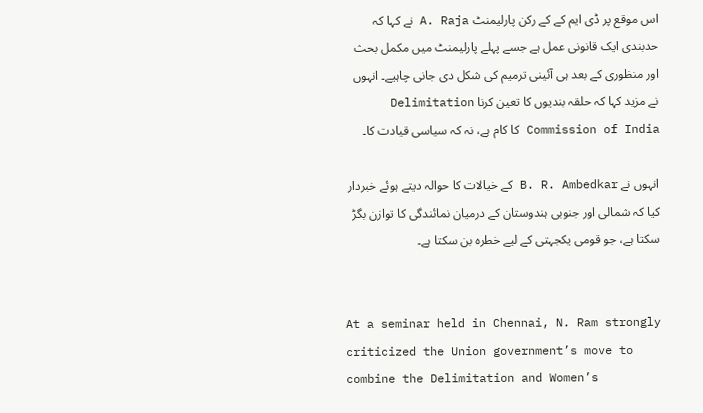اس موقع پر ڈی ایم کے کے رکن پارلیمنٹ A. Raja نے کہا کہ حدبندی ایک قانونی عمل ہے جسے پہلے پارلیمنٹ میں مکمل بحث اور منظوری کے بعد ہی آئینی ترمیم کی شکل دی جانی چاہیے۔ انہوں نے مزید کہا کہ حلقہ بندیوں کا تعین کرنا Delimitation Commission of India کا کام ہے، نہ کہ سیاسی قیادت کا۔

انہوں نے B. R. Ambedkar کے خیالات کا حوالہ دیتے ہوئے خبردار کیا کہ شمالی اور جنوبی ہندوستان کے درمیان نمائندگی کا توازن بگڑ سکتا ہے، جو قومی یکجہتی کے لیے خطرہ بن سکتا ہے۔


At a seminar held in Chennai, N. Ram strongly criticized the Union government’s move to combine the Delimitation and Women’s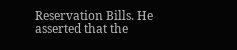Reservation Bills. He asserted that the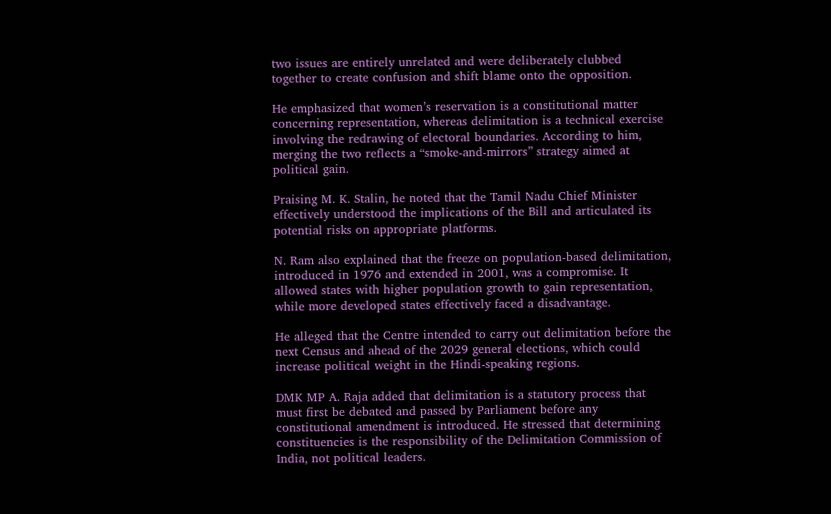two issues are entirely unrelated and were deliberately clubbed together to create confusion and shift blame onto the opposition.

He emphasized that women’s reservation is a constitutional matter concerning representation, whereas delimitation is a technical exercise involving the redrawing of electoral boundaries. According to him, merging the two reflects a “smoke-and-mirrors” strategy aimed at political gain.

Praising M. K. Stalin, he noted that the Tamil Nadu Chief Minister effectively understood the implications of the Bill and articulated its potential risks on appropriate platforms.

N. Ram also explained that the freeze on population-based delimitation, introduced in 1976 and extended in 2001, was a compromise. It allowed states with higher population growth to gain representation, while more developed states effectively faced a disadvantage.

He alleged that the Centre intended to carry out delimitation before the next Census and ahead of the 2029 general elections, which could increase political weight in the Hindi-speaking regions.

DMK MP A. Raja added that delimitation is a statutory process that must first be debated and passed by Parliament before any constitutional amendment is introduced. He stressed that determining constituencies is the responsibility of the Delimitation Commission of India, not political leaders.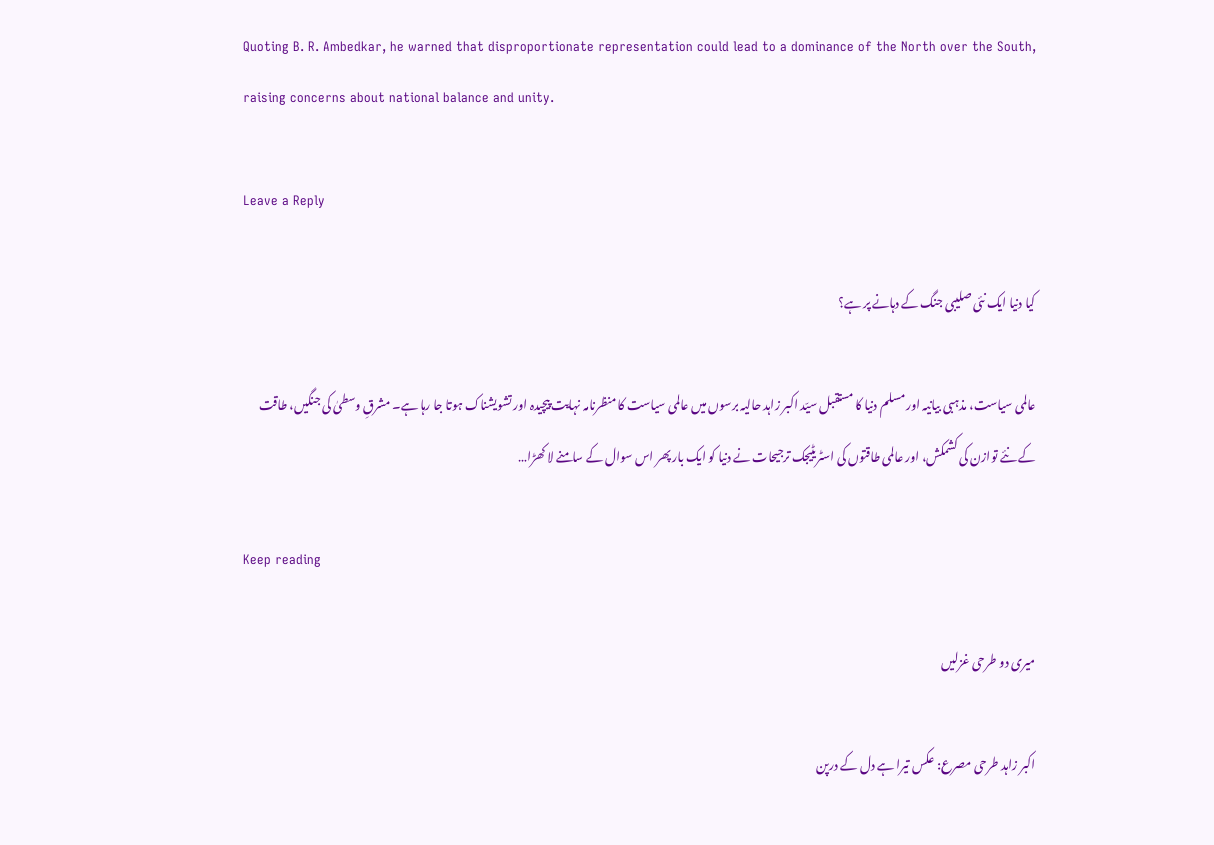Quoting B. R. Ambedkar, he warned that disproportionate representation could lead to a dominance of the North over the South, raising concerns about national balance and unity.

Leave a Reply

کیا دنیا ایک نئی صلیبی جنگ کے دہانے پر ہے؟

عالمی سیاست، مذہبی بیانیہ اور مسلم دنیا کا مستقبل سیّد اکبر زاہد حالیہ برسوں میں عالمی سیاست کا منظرنامہ نہایت پیچیدہ اور تشویشناک ہوتا جا رہا ہے۔ مشرقِ وسطیٰ کی جنگیں، طاقت کے نئے توازن کی کشمکش، اور عالمی طاقتوں کی اسٹریٹیجک ترجیحات نے دنیا کو ایک بار پھر اس سوال کے سامنے لا کھڑا…

Keep reading

میری دو طرحی غزلیں

اکبر زاہد طرحی مصرع: عکس تیرا ہے دل کے درپن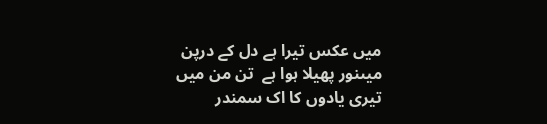میں عکس تیرا ہے دل کے درپن میںنور پھیلا ہوا ہے  تن من میں تیری یادوں کا اک سمندر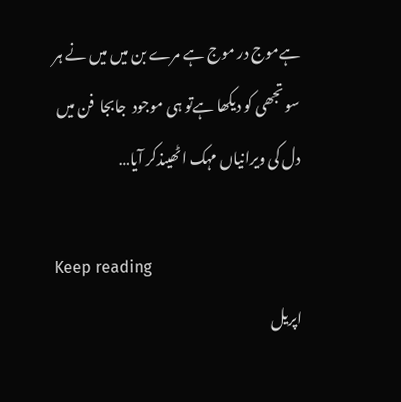ہےموج در موج ہے مرے بن میں میں نے ہر سو تجھی کو دیکھا ہےتو ہی موجود  جابجا  فن میں دل کی ویرانیاں مہک اٹھیںذکر آیا…

Keep reading
اپریل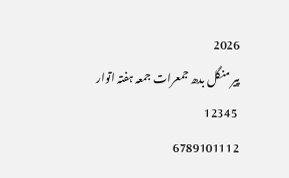2026
پیر منگل بدھ جمعرات جمعہ ہفتہ اتوار
 12345
6789101112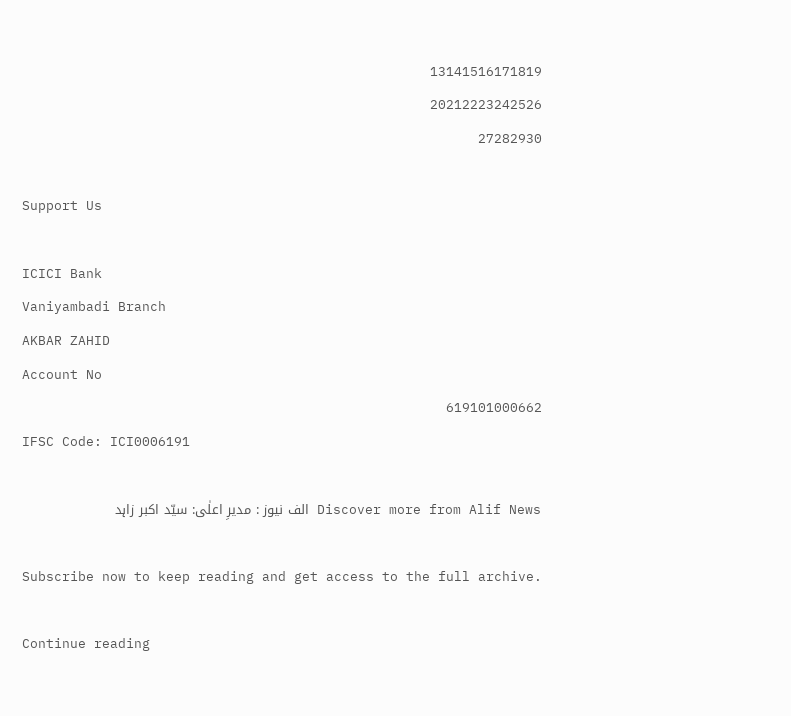13141516171819
20212223242526
27282930

Support Us

ICICI Bank
Vaniyambadi Branch
AKBAR ZAHID
Account No
619101000662
IFSC Code: ICI0006191

Discover more from Alif News الف نیوز : مدیرِ اعلٰی: سیّد اکبر زاہد

Subscribe now to keep reading and get access to the full archive.

Continue reading